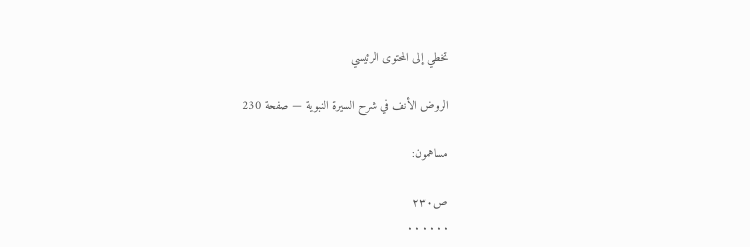تخطي إلى المحتوى الرئيسي

الروض الأنف في شرح السيرة النبوية — صفحة 230

مساهمون:

ص٢٣٠
. . . . . .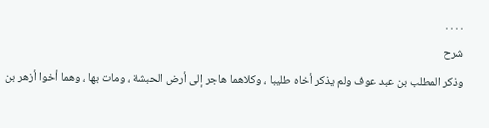. . . .
شرح
وذكر المطلب بن عبد عوف ولم يذكر أخاه طليبا ، وكلاهما هاجر إلى أرض الحبشة ، ومات بها ، وهما أخوا أزهر بن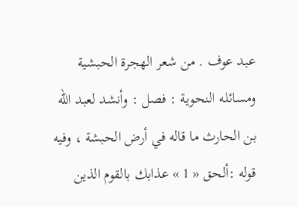عبد عوف . من شعر الهجرة الحبشية ومسائله النحوية : فصل : وأنشد لعبد اللّه بن الحارث ما قاله في أرض الحبشة ، وفيه قوله :ألحق « 1 » عذابك بالقوم الذين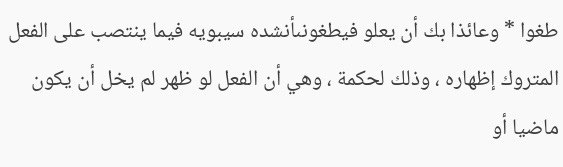طغوا * وعائذا بك أن يعلو فيطغونىأنشده سيبويه فيما ينتصب على الفعل المتروك إظهاره ، وذلك لحكمة ، وهي أن الفعل لو ظهر لم يخل أن يكون ماضيا أو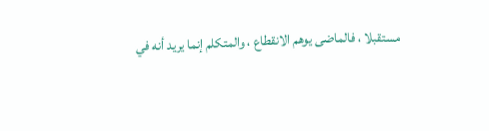مستقبلا ، فالماضى يوهم الانقطاع ، والمتكلم إنما يريد أنه في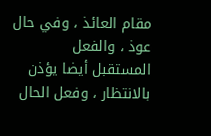مقام العائذ ، وفي حال عوذ ، والفعل المستقبل أيضا يؤذن بالانتظار ، وفعل الحال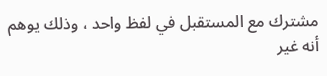مشترك مع المستقبل في لفظ واحد ، وذلك يوهم أنه غير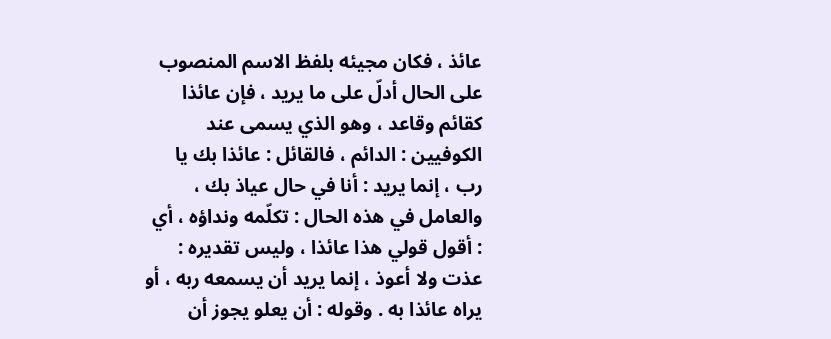عائذ ، فكان مجيئه بلفظ الاسم المنصوب على الحال أدلّ على ما يريد ، فإن عائذا كقائم وقاعد ، وهو الذي يسمى عند الكوفيين : الدائم ، فالقائل : عائذا بك يا رب ، إنما يريد : أنا في حال عياذ بك ، والعامل في هذه الحال : تكلّمه ونداؤه ، أي : أقول قولي هذا عائذا ، وليس تقديره : عذت ولا أعوذ ، إنما يريد أن يسمعه ربه ، أو يراه عائذا به . وقوله : أن يعلو يجوز أن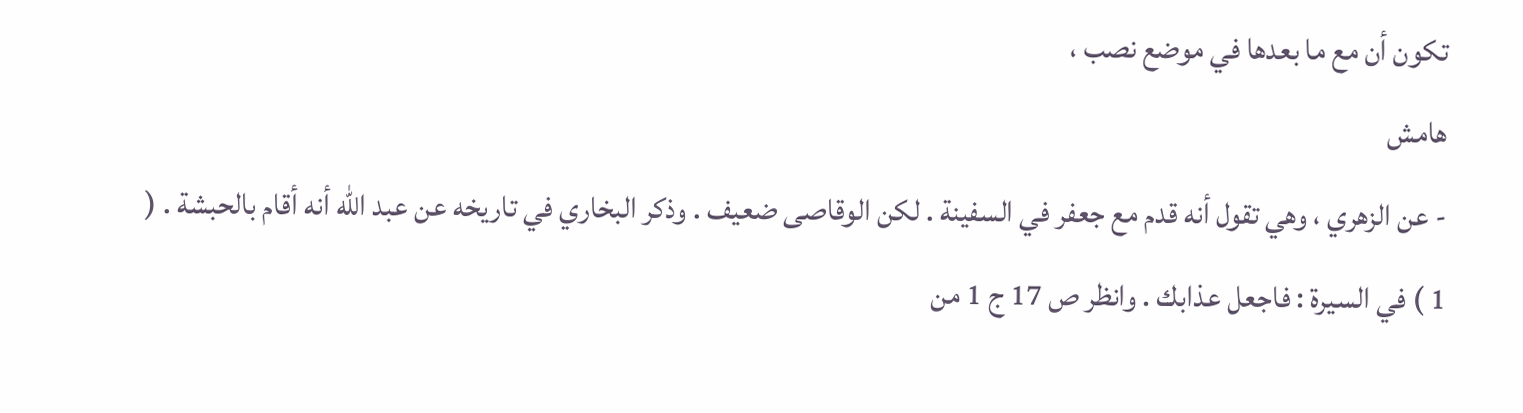تكون أن مع ما بعدها في موضع نصب ،
هامش
- عن الزهري ، وهي تقول أنه قدم مع جعفر في السفينة . لكن الوقاصى ضعيف . وذكر البخاري في تاريخه عن عبد اللّه أنه أقام بالحبشة . ( 1 ) في السيرة : فاجعل عذابك . وانظر ص 17 ج 1 من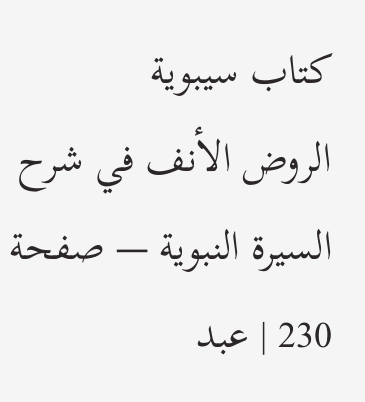كتاب سيبوية
الروض الأنف في شرح السيرة النبوية — صفحة 230 | عبد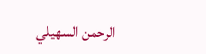الرحمن السهيلي